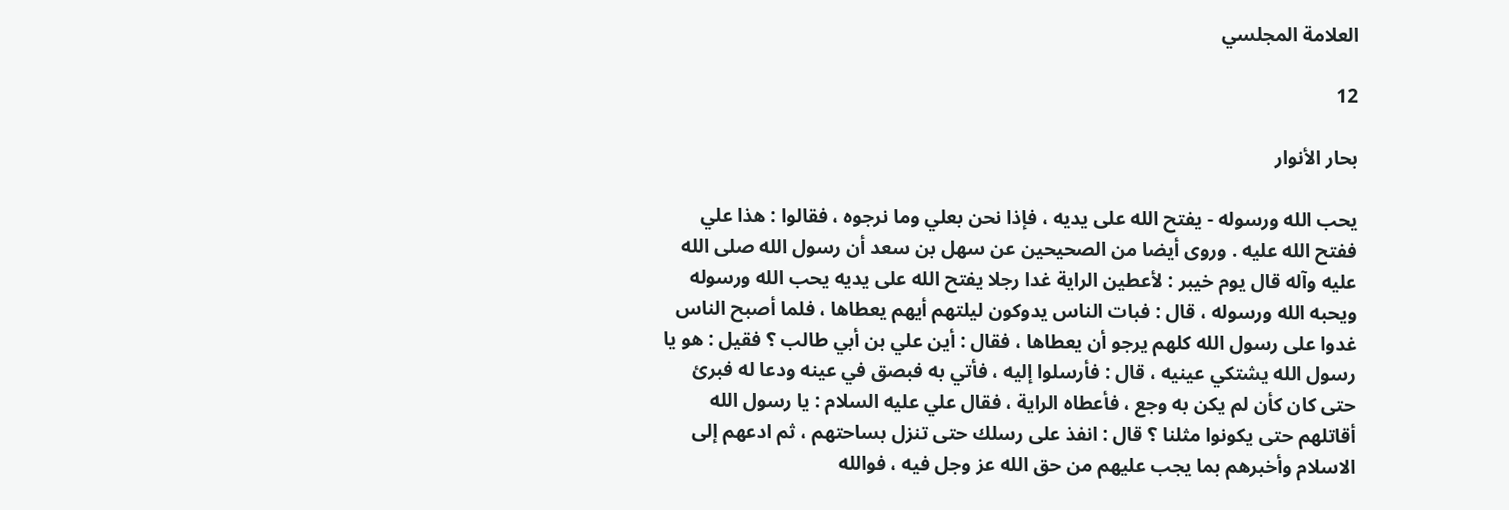العلامة المجلسي

12

بحار الأنوار

يحب الله ورسوله - يفتح الله على يديه ، فإذا نحن بعلي وما نرجوه ، فقالوا : هذا علي ففتح الله عليه . وروى أيضا من الصحيحين عن سهل بن سعد أن رسول الله صلى الله عليه وآله قال يوم خيبر : لأعطين الراية غدا رجلا يفتح الله على يديه يحب الله ورسوله ويحبه الله ورسوله ، قال : فبات الناس يدوكون ليلتهم أيهم يعطاها ، فلما أصبح الناس غدوا على رسول الله كلهم يرجو أن يعطاها ، فقال : أين علي بن أبي طالب ؟ فقيل : هو يا رسول الله يشتكي عينيه ، قال : فأرسلوا إليه ، فأتي به فبصق في عينه ودعا له فبرئ حتى كان كأن لم يكن به وجع ، فأعطاه الراية ، فقال علي عليه السلام : يا رسول الله أقاتلهم حتى يكونوا مثلنا ؟ قال : انفذ على رسلك حتى تنزل بساحتهم ، ثم ادعهم إلى الاسلام وأخبرهم بما يجب عليهم من حق الله عز وجل فيه ، فوالله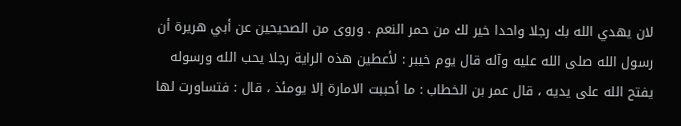لان يهدي الله بك رجلا واحدا خير لك من حمر النعم . وروى من الصحيحين عن أبي هريرة أن رسول الله صلى الله عليه وآله قال يوم خيبر : لأعطين هذه الراية رجلا يحب الله ورسوله يفتح الله على يديه ، قال عمر بن الخطاب : ما أحببت الامارة إلا يومئذ ، قال : فتساورت لها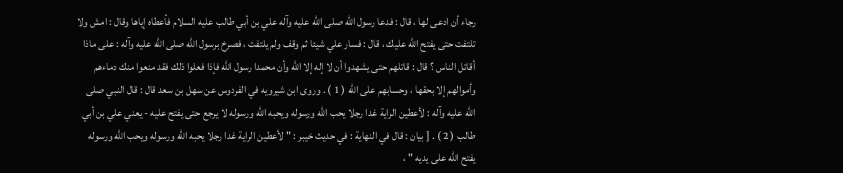رجاء أن ادعى لها ، قال : فدعا رسول الله صلى الله عليه وآله علي بن أبي طالب عليه السلام فأعطاه إياها وقال : امش ولا تلتفت حتى يفتح الله عليك ، قال : فسار علي شيئا ثم وقف ولم يلتفت ، فصرخ برسول الله صلى الله عليه وآله : على ماذا أقاتل الناس ؟ قال : قاتلهم حتى يشهدوا أن لا إله إلا الله وأن محمدا رسول الله فإذا فعلوا ذلك فقد منعوا منك دماءهم وأموالهم إلا بحقها ، وحسابهم على الله ( 1 ) . وروى ابن شيرويه في الفردوس عن سهل بن سعد قال : قال النبي صلى الله عليه وآله : لأعطين الراية غدا رجلا يحب الله ورسوله ويحبه الله ورسوله لا يرجع حتى يفتح عليه - يعني علي بن أبي طالب ( 2 ) . [ بيان : قال في النهاية : في حديث خيبر : " لأعطين الراية غدا رجلا يحبه الله ورسوله ويحب الله ورسوله يفتح الله على يديه " ،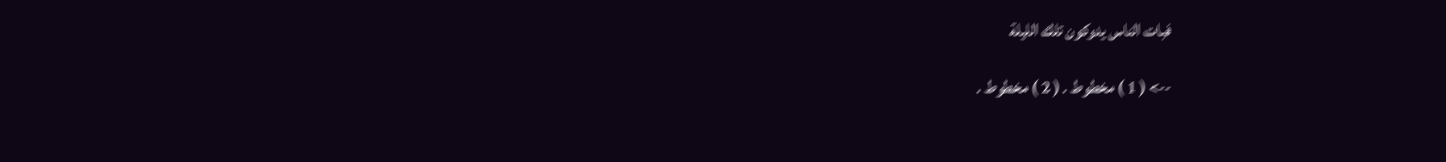فبات الناس يدوكون تلك الليلة

--> ( 1 ) مخطوط . ( 2 ) مخطوط .